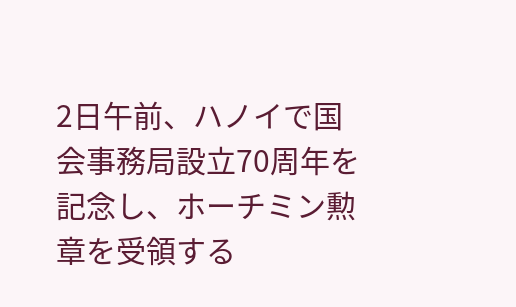2日午前、ハノイで国会事務局設立70周年を記念し、ホーチミン勲章を受領する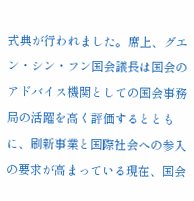式典が行われました。席上、グエン・シン・フン国会議長は国会のアドバイス機関としての国会事務局の活躍を高く評価するとともに、刷新事業と国際社会への参入の要求が高まっている現在、国会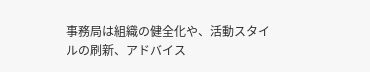事務局は組織の健全化や、活動スタイルの刷新、アドバイス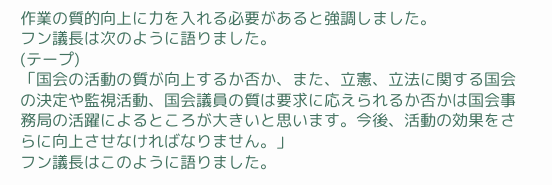作業の質的向上に力を入れる必要があると強調しました。
フン議長は次のように語りました。
(テープ)
「国会の活動の質が向上するか否か、また、立憲、立法に関する国会の決定や監視活動、国会議員の質は要求に応えられるか否かは国会事務局の活躍によるところが大きいと思います。今後、活動の効果をさらに向上させなければなりません。」
フン議長はこのように語りました。